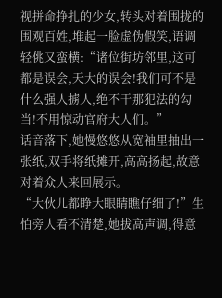视拼命挣扎的少女,转头对着围拢的围观百姓,堆起一脸虚伪假笑,语调轻佻又蛮横:“诸位街坊邻里,这可都是误会,天大的误会!我们可不是什么强人掳人,绝不干那犯法的勾当!不用惊动官府大人们。”
话音落下,她慢悠悠从宽袖里抽出一张纸,双手将纸摊开,高高扬起,故意对着众人来回展示。
“大伙儿都睁大眼睛瞧仔细了!”生怕旁人看不清楚,她拔高声调,得意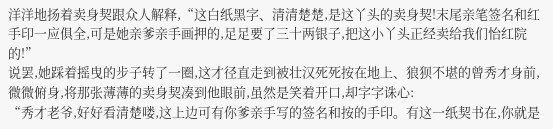洋洋地扬着卖身契跟众人解释,“这白纸黑字、清清楚楚,是这丫头的卖身契!末尾亲笔签名和红手印一应俱全,可是她亲爹亲手画押的,足足要了三十两银子,把这小丫头正经卖给我们怡红院的!”
说罢,她踩着摇曳的步子转了一圈,这才径直走到被壮汉死死按在地上、狼狈不堪的曾秀才身前,微微俯身,将那张薄薄的卖身契凑到他眼前,虽然是笑着开口,却字字诛心:
“秀才老爷,好好看清楚喽,这上边可有你爹亲手写的签名和按的手印。有这一纸契书在,你就是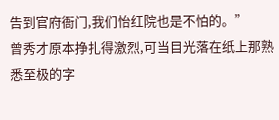告到官府衙门,我们怡红院也是不怕的。”
曾秀才原本挣扎得激烈,可当目光落在纸上那熟悉至极的字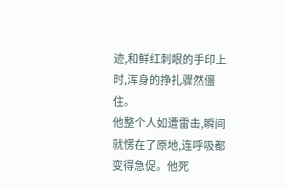迹,和鲜红刺眼的手印上时,浑身的挣扎骤然僵住。
他整个人如遭雷击,瞬间就愣在了原地,连呼吸都变得急促。他死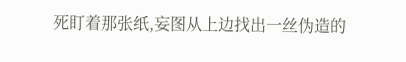死盯着那张纸,妄图从上边找出一丝伪造的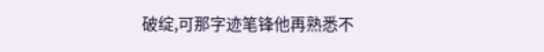破绽,可那字迹笔锋他再熟悉不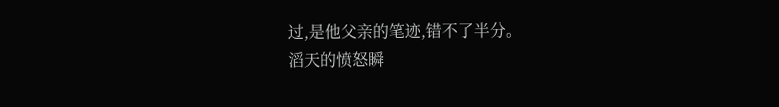过,是他父亲的笔迹,错不了半分。
滔天的愤怒瞬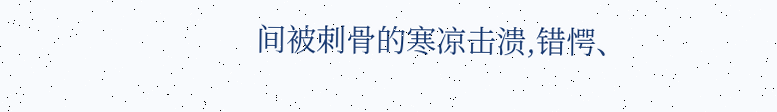间被刺骨的寒凉击溃,错愕、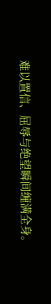难以置信、屈辱与绝望瞬间缠满全身。